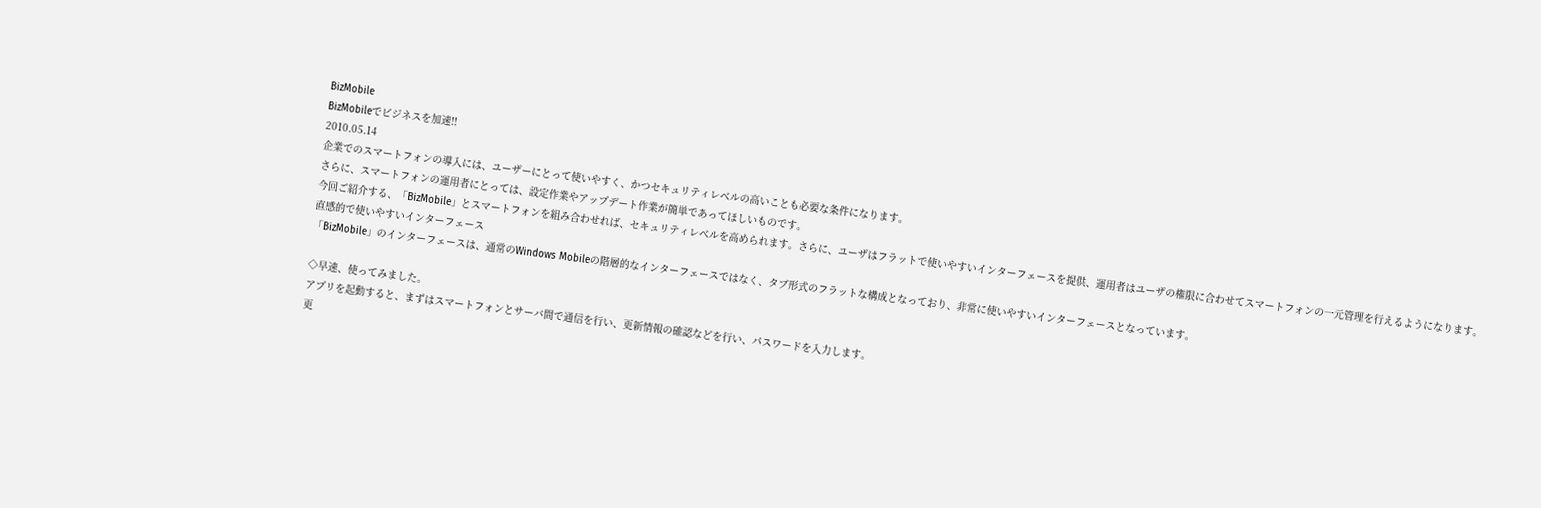BizMobile
BizMobileでビジネスを加速!!
2010.05.14
企業でのスマートフォンの導入には、ユーザーにとって使いやすく、かつセキュリティレベルの高いことも必要な条件になります。
さらに、スマートフォンの運用者にとっては、設定作業やアップデート作業が簡単であってほしいものです。
今回ご紹介する、「BizMobile」とスマートフォンを組み合わせれば、セキュリティレベルを高められます。さらに、ユーザはフラットで使いやすいインターフェースを提供、運用者はユーザの権限に合わせてスマートフォンの一元管理を行えるようになります。
直感的で使いやすいインターフェース
「BizMobile」のインターフェースは、通常のWindows Mobileの階層的なインターフェースではなく、タブ形式のフラットな構成となっており、非常に使いやすいインターフェースとなっています。

◇早速、使ってみました。
アプリを起動すると、まずはスマートフォンとサーバ間で通信を行い、更新情報の確認などを行い、パスワードを入力します。
更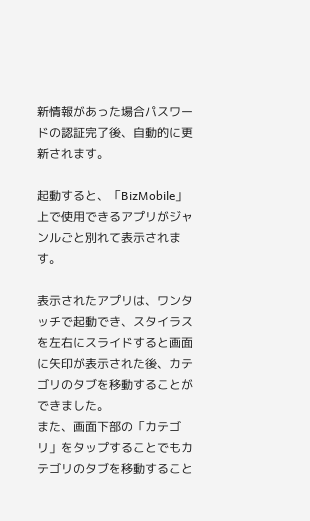新情報があった場合パスワードの認証完了後、自動的に更新されます。

起動すると、「BizMobile」上で使用できるアプリがジャンルごと別れて表示されます。

表示されたアプリは、ワンタッチで起動でき、スタイラスを左右にスライドすると画面に矢印が表示された後、カテゴリのタブを移動することができました。
また、画面下部の「カテゴリ」をタップすることでもカテゴリのタブを移動すること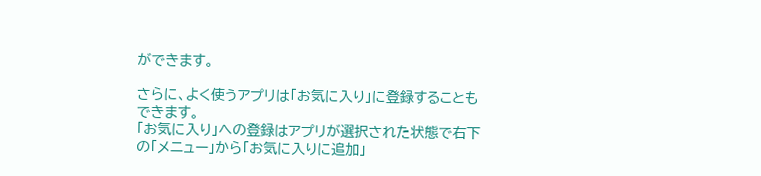ができます。

さらに、よく使うアプリは「お気に入り」に登録することもできます。
「お気に入り」への登録はアプリが選択された状態で右下の「メニュー」から「お気に入りに追加」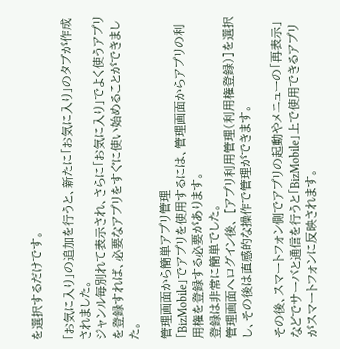を選択するだけです。

「お気に入り」の追加を行うと、新たに「お気に入り」のタブが作成されました。
ジャンル毎別れて表示され、さらに「お気に入り」でよく使うアプリを登録すれば、必要なアプリをすぐに使い始めることができました。

管理画面から簡単アプリ管理
「BizMobile」でアプリを使用するには、管理画面からアプリの利用権を登録する必要があります。
登録は非常に簡単でした。
管理画面へログイン後、 [アプリ利用管理(利用権登録)]を選択し、その後は直感的な操作で管理ができます。

その後、スマートフォン側でアプリの起動やメニューの「再表示」などでサーバと通信を行うと「BizMobile」上で使用できるアプリがスマートフォンに反映されます。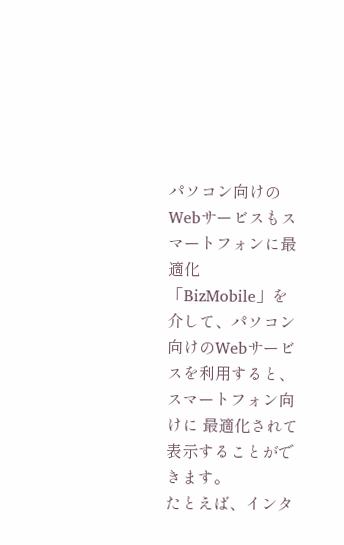パソコン向けのWebサービスもスマートフォンに最適化
「BizMobile」を介して、パソコン向けのWebサービスを利用すると、スマートフォン向けに 最適化されて表示することができます。
たとえば、インタ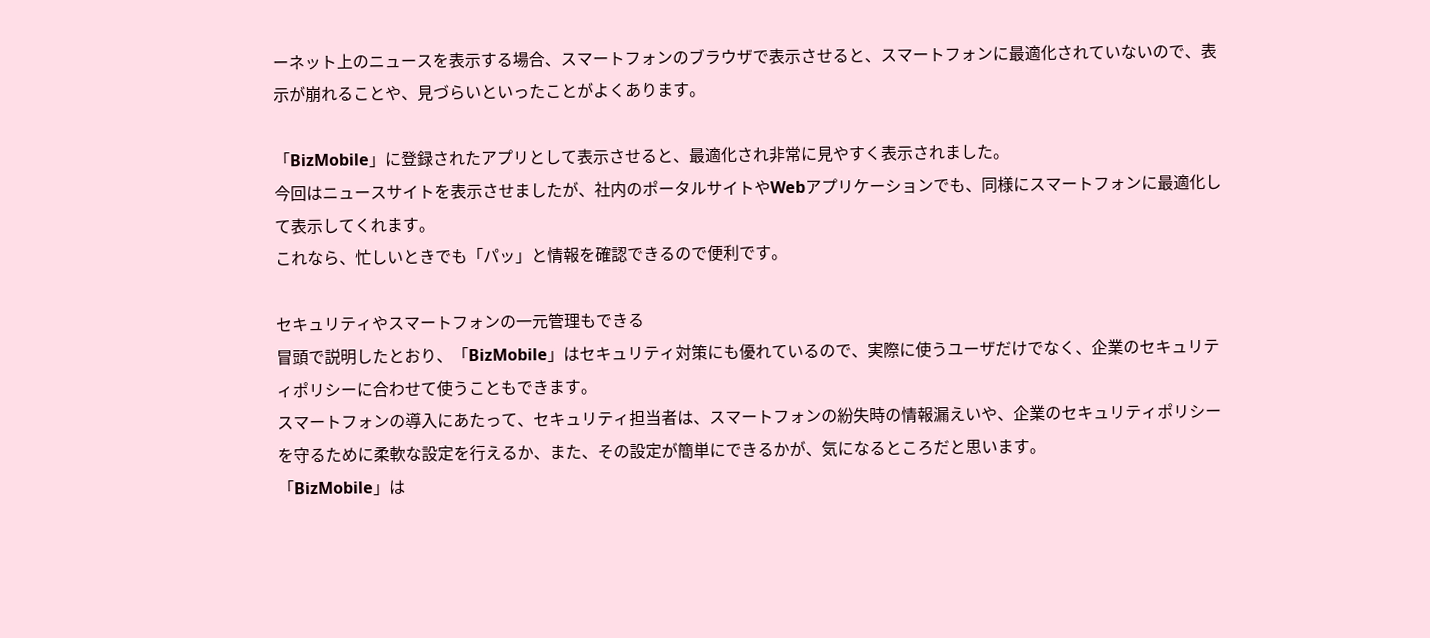ーネット上のニュースを表示する場合、スマートフォンのブラウザで表示させると、スマートフォンに最適化されていないので、表示が崩れることや、見づらいといったことがよくあります。

「BizMobile」に登録されたアプリとして表示させると、最適化され非常に見やすく表示されました。
今回はニュースサイトを表示させましたが、社内のポータルサイトやWebアプリケーションでも、同様にスマートフォンに最適化して表示してくれます。
これなら、忙しいときでも「パッ」と情報を確認できるので便利です。

セキュリティやスマートフォンの一元管理もできる
冒頭で説明したとおり、「BizMobile」はセキュリティ対策にも優れているので、実際に使うユーザだけでなく、企業のセキュリティポリシーに合わせて使うこともできます。
スマートフォンの導入にあたって、セキュリティ担当者は、スマートフォンの紛失時の情報漏えいや、企業のセキュリティポリシーを守るために柔軟な設定を行えるか、また、その設定が簡単にできるかが、気になるところだと思います。
「BizMobile」は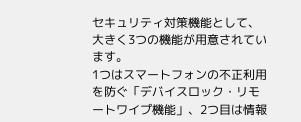セキュリティ対策機能として、大きく3つの機能が用意されています。
1つはスマートフォンの不正利用を防ぐ「デバイスロック・リモートワイプ機能」、2つ目は情報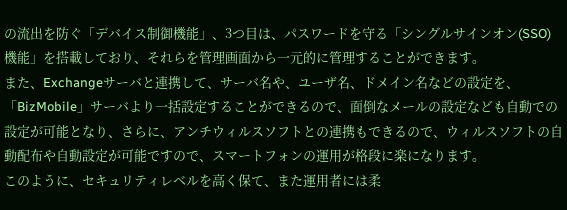の流出を防ぐ「デバイス制御機能」、3つ目は、パスワードを守る「シングルサインオン(SSO)機能」を搭載しており、それらを管理画面から一元的に管理することができます。
また、Exchangeサーバと連携して、サーバ名や、ユーザ名、ドメイン名などの設定を、「BizMobile」サーバより一括設定することができるので、面倒なメールの設定なども自動での設定が可能となり、さらに、アンチウィルスソフトとの連携もできるので、ウィルスソフトの自動配布や自動設定が可能ですので、スマートフォンの運用が格段に楽になります。
このように、セキュリティレベルを高く保て、また運用者には柔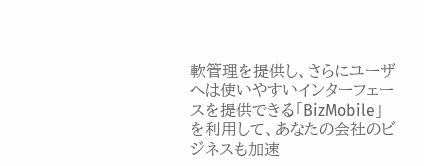軟管理を提供し、さらにユーザへは使いやすいインターフェースを提供できる「BizMobile」を利用して、あなたの会社のビジネスも加速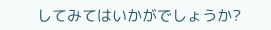してみてはいかがでしょうか?